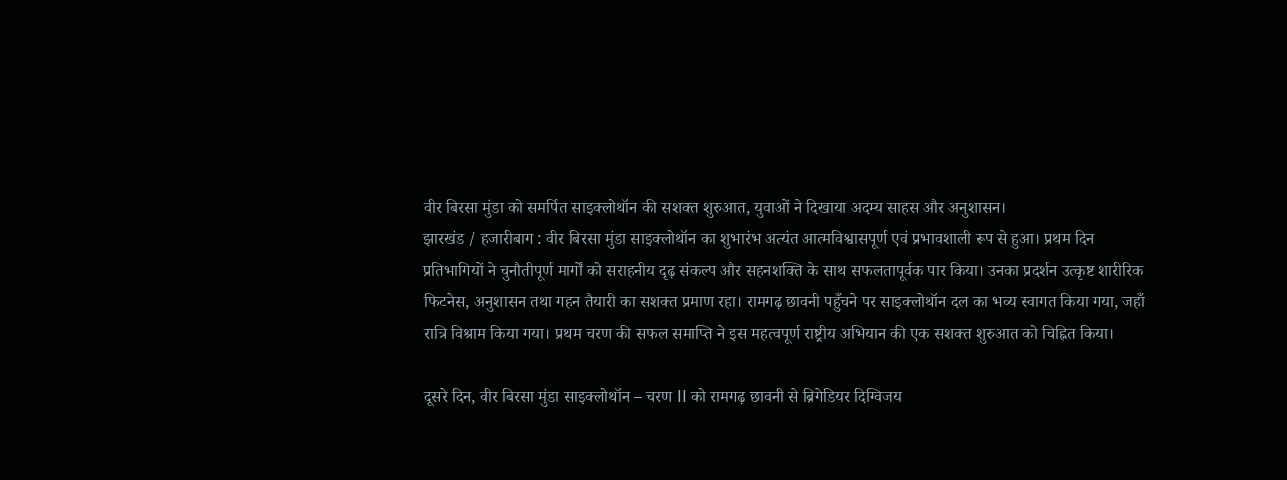वीर बिरसा मुंडा को समर्पित साइक्लोथॉन की सशक्त शुरुआत, युवाओं ने दिखाया अदम्य साहस और अनुशासन।
झारखंड / हजारीबाग : वीर बिरसा मुंडा साइक्लोथॉन का शुभारंभ अत्यंत आत्मविश्वासपूर्ण एवं प्रभावशाली रूप से हुआ। प्रथम दिन प्रतिभागियों ने चुनौतीपूर्ण मार्गों को सराहनीय दृढ़ संकल्प और सहनशक्ति के साथ सफलतापूर्वक पार किया। उनका प्रदर्शन उत्कृष्ट शारीरिक फिटनेस, अनुशासन तथा गहन तैयारी का सशक्त प्रमाण रहा। रामगढ़ छावनी पहुँचने पर साइक्लोथॉन दल का भव्य स्वागत किया गया, जहाँ रात्रि विश्राम किया गया। प्रथम चरण की सफल समाप्ति ने इस महत्वपूर्ण राष्ट्रीय अभियान की एक सशक्त शुरुआत को चिह्नित किया।

दूसरे दिन, वीर बिरसा मुंडा साइक्लोथॉन – चरण II को रामगढ़ छावनी से ब्रिगेडियर दिग्विजय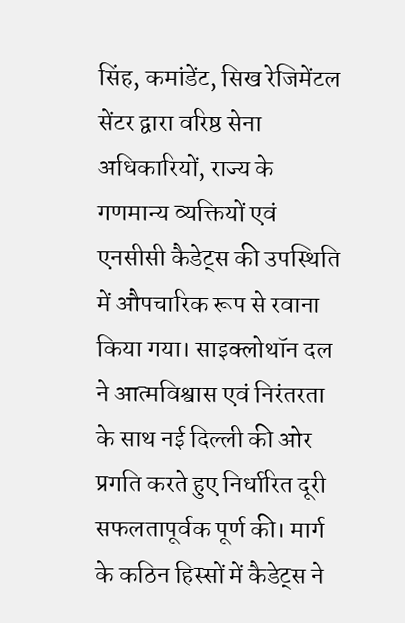सिंह, कमांडेंट, सिख रेजिमेंटल सेंटर द्वारा वरिष्ठ सेना अधिकारियों, राज्य के गणमान्य व्यक्तियों एवं एनसीसी कैडेट्स की उपस्थिति में औपचारिक रूप से रवाना किया गया। साइक्लोथॉन दल ने आत्मविश्वास एवं निरंतरता के साथ नई दिल्ली की ओर प्रगति करते हुए निर्धारित दूरी सफलतापूर्वक पूर्ण की। मार्ग के कठिन हिस्सों में कैडेट्स ने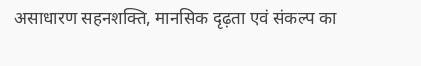असाधारण सहनशक्ति, मानसिक दृढ़ता एवं संकल्प का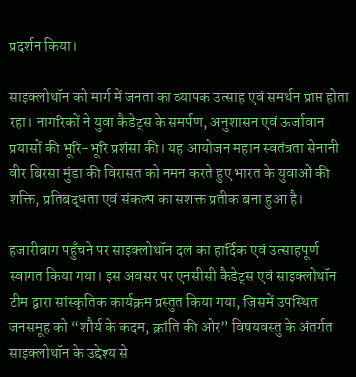प्रदर्शन किया।

साइक्लोथॉन को मार्ग में जनता का व्यापक उत्साह एवं समर्थन प्राप्त होता रहा। नागरिकों ने युवा कैडेट्स के समर्पण, अनुशासन एवं ऊर्जावान प्रयासों की भूरि-भूरि प्रशंसा की। यह आयोजन महान स्वतंत्रता सेनानी वीर बिरसा मुंडा की विरासत को नमन करते हुए भारत के युवाओं की शक्ति, प्रतिबद्धता एवं संकल्प का सशक्त प्रतीक बना हुआ है।

हजारीबाग पहुँचने पर साइक्लोथॉन दल का हार्दिक एवं उत्साहपूर्ण स्वागत किया गया। इस अवसर पर एनसीसी कैडेट्स एवं साइक्लोथॉन टीम द्वारा सांस्कृतिक कार्यक्रम प्रस्तुत किया गया, जिसमें उपस्थित जनसमूह को “शौर्य के कदम, क्रांति की ओर” विषयवस्तु के अंतर्गत साइक्लोथॉन के उद्देश्य से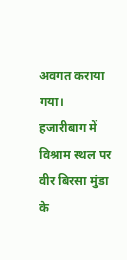अवगत कराया गया। हजारीबाग में विश्राम स्थल पर वीर बिरसा मुंडा के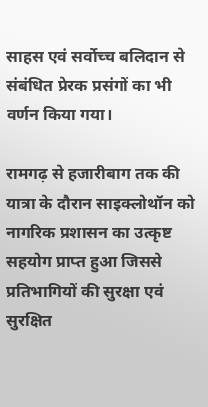साहस एवं सर्वोच्च बलिदान से संबंधित प्रेरक प्रसंगों का भी वर्णन किया गया।

रामगढ़ से हजारीबाग तक की यात्रा के दौरान साइक्लोथॉन को नागरिक प्रशासन का उत्कृष्ट सहयोग प्राप्त हुआ जिससे प्रतिभागियों की सुरक्षा एवं सुरक्षित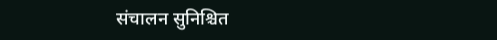संचालन सुनिश्चित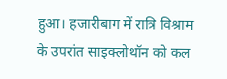हुआ। हजारीबाग में रात्रि विश्राम के उपरांत साइक्लोथॉन को कल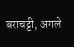बराचट्टी, अगले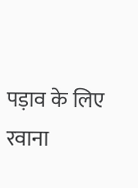पड़ाव के लिए रवाना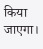किया जाएगा।